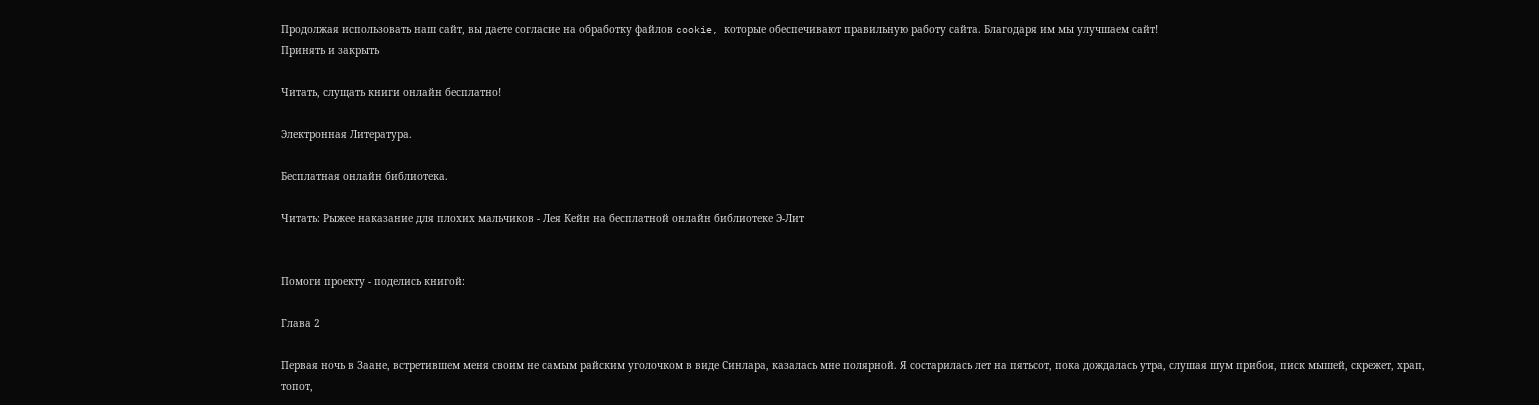Продолжая использовать наш сайт, вы даете согласие на обработку файлов cookie, которые обеспечивают правильную работу сайта. Благодаря им мы улучшаем сайт!
Принять и закрыть

Читать, слущать книги онлайн бесплатно!

Электронная Литература.

Бесплатная онлайн библиотека.

Читать: Рыжее наказание для плохих мальчиков - Лея Кейн на бесплатной онлайн библиотеке Э-Лит


Помоги проекту - поделись книгой:

Глава 2

Первая ночь в Заане, встретившем меня своим не самым райским уголочком в виде Синлара, казалась мне полярной. Я состарилась лет на пятьсот, пока дождалась утра, слушая шум прибоя, писк мышей, скрежет, храп, топот,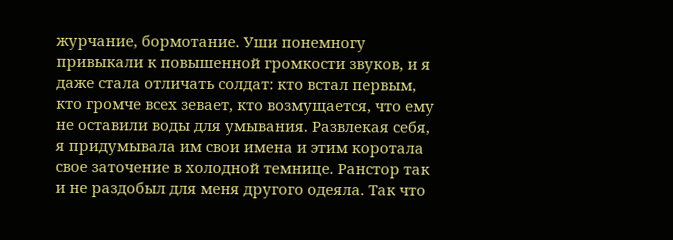журчание, бормотание. Уши понемногу привыкали к повышенной громкости звуков, и я даже стала отличать солдат: кто встал первым, кто громче всех зевает, кто возмущается, что ему не оставили воды для умывания. Развлекая себя, я придумывала им свои имена и этим коротала свое заточение в холодной темнице. Ранстор так и не раздобыл для меня другого одеяла. Так что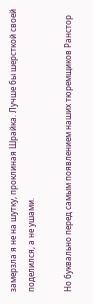замерзла я не на шутку, проклиная Шрайка. Лучше бы шерсткой своей поделился, а не ушами.

Но буквально перед самым появлением наших тюремщиков Ранстор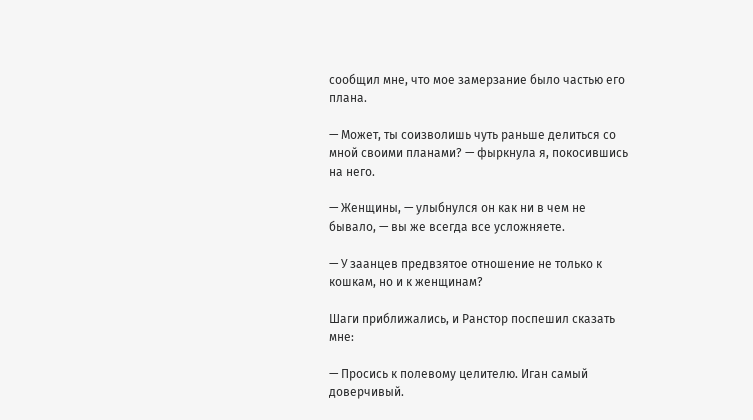сообщил мне, что мое замерзание было частью его плана.

— Может, ты соизволишь чуть раньше делиться со мной своими планами? — фыркнула я, покосившись на него.

— Женщины, — улыбнулся он как ни в чем не бывало, — вы же всегда все усложняете.

— У заанцев предвзятое отношение не только к кошкам, но и к женщинам?

Шаги приближались, и Ранстор поспешил сказать мне:

— Просись к полевому целителю. Иган самый доверчивый.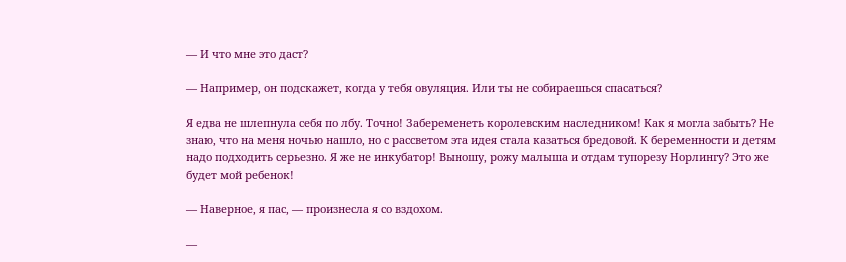— И что мне это даст?

— Например, он подскажет, когда у тебя овуляция. Или ты не собираешься спасаться?

Я едва не шлепнула себя по лбу. Точно! Забеременеть королевским наследником! Как я могла забыть? Не знаю, что на меня ночью нашло, но с рассветом эта идея стала казаться бредовой. К беременности и детям надо подходить серьезно. Я же не инкубатор! Выношу, рожу малыша и отдам тупорезу Норлингу? Это же будет мой ребенок!

— Наверное, я пас, — произнесла я со вздохом.

—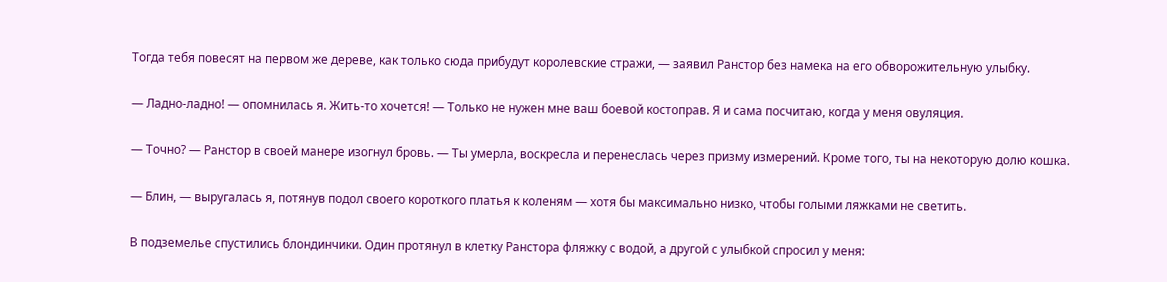Тогда тебя повесят на первом же дереве, как только сюда прибудут королевские стражи, — заявил Ранстор без намека на его обворожительную улыбку.

— Ладно-ладно! — опомнилась я. Жить-то хочется! — Только не нужен мне ваш боевой костоправ. Я и сама посчитаю, когда у меня овуляция.

— Точно? — Ранстор в своей манере изогнул бровь. — Ты умерла, воскресла и перенеслась через призму измерений. Кроме того, ты на некоторую долю кошка.

— Блин, — выругалась я, потянув подол своего короткого платья к коленям — хотя бы максимально низко, чтобы голыми ляжками не светить.

В подземелье спустились блондинчики. Один протянул в клетку Ранстора фляжку с водой, а другой с улыбкой спросил у меня: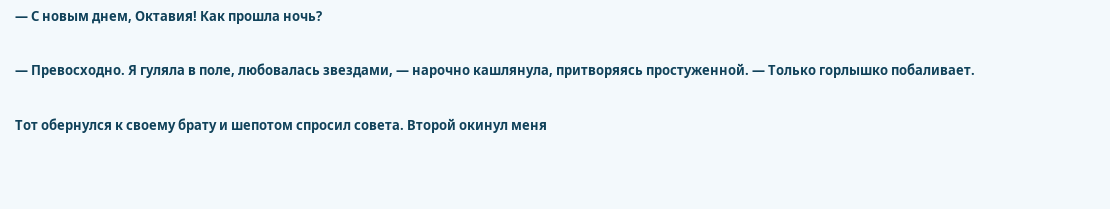— С новым днем, Октавия! Как прошла ночь?

— Превосходно. Я гуляла в поле, любовалась звездами, — нарочно кашлянула, притворяясь простуженной. — Только горлышко побаливает.

Тот обернулся к своему брату и шепотом спросил совета. Второй окинул меня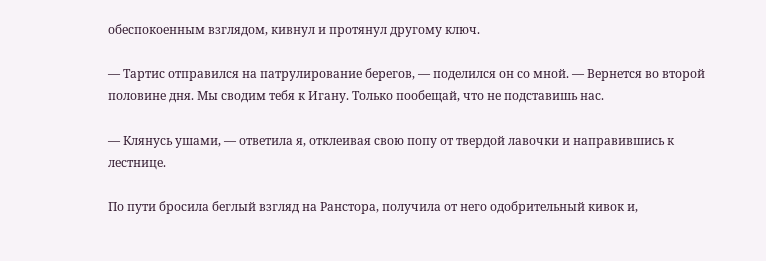обеспокоенным взглядом, кивнул и протянул другому ключ.

— Тартис отправился на патрулирование берегов, — поделился он со мной. — Вернется во второй половине дня. Мы сводим тебя к Игану. Только пообещай, что не подставишь нас.

— Клянусь ушами, — ответила я, отклеивая свою попу от твердой лавочки и направившись к лестнице.

По пути бросила беглый взгляд на Ранстора, получила от него одобрительный кивок и,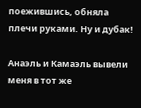поежившись, обняла плечи руками. Ну и дубак!

Анаэль и Камаэль вывели меня в тот же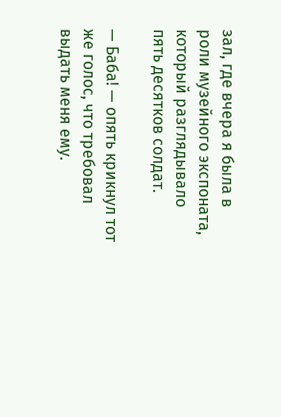зал, где вчера я была в роли музейного экспоната, который разглядывало пять десятков солдат.

— Баба! — опять крикнул тот же голос, что требовал выдать меня ему.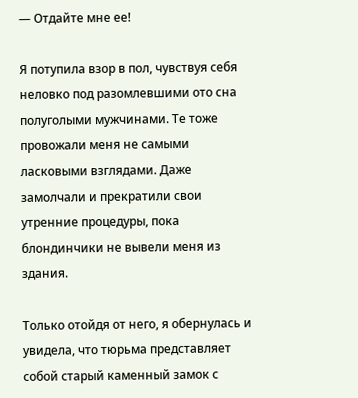— Отдайте мне ее!

Я потупила взор в пол, чувствуя себя неловко под разомлевшими ото сна полуголыми мужчинами. Те тоже провожали меня не самыми ласковыми взглядами. Даже замолчали и прекратили свои утренние процедуры, пока блондинчики не вывели меня из здания.

Только отойдя от него, я обернулась и увидела, что тюрьма представляет собой старый каменный замок с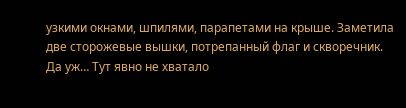узкими окнами, шпилями, парапетами на крыше. Заметила две сторожевые вышки, потрепанный флаг и скворечник. Да уж… Тут явно не хватало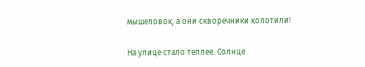мышеловок, а они скворечники колотили!

На улице стало теплее. Солнце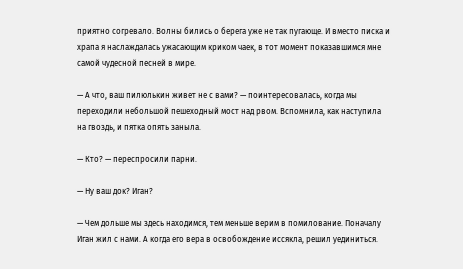приятно согревало. Волны бились о берега уже не так пугающе. И вместо писка и храпа я наслаждалась ужасающим криком чаек, в тот момент показавшимся мне самой чудесной песней в мире.

— А что, ваш пилюлькин живет не с вами? — поинтересовалась, когда мы переходили небольшой пешеходный мост над рвом. Вспомнила, как наступила на гвоздь, и пятка опять заныла.

— Кто? — переспросили парни.

— Ну ваш док? Иган?

— Чем дольше мы здесь находимся, тем меньше верим в помилование. Поначалу Иган жил с нами. А когда его вера в освобождение иссякла, решил уединиться.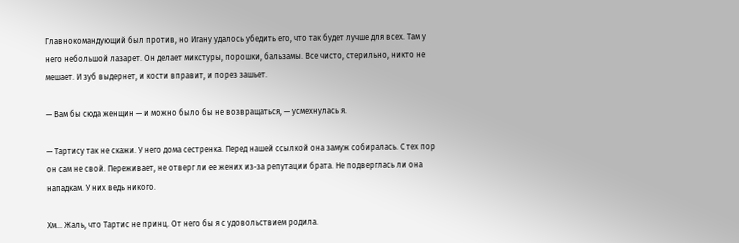Главнокомандующий был против, но Игану удалось убедить его, что так будет лучше для всех. Там у него небольшой лазарет. Он делает микстуры, порошки, бальзамы. Все чисто, стерильно, никто не мешает. И зуб выдернет, и кости вправит, и порез зашьет.

— Вам бы сюда женщин — и можно было бы не возвращаться, — усмехнулась я.

— Тартису так не скажи. У него дома сестренка. Перед нашей ссылкой она замуж собиралась. С тех пор он сам не свой. Переживает, не отверг ли ее жених из-за репутации брата. Не подверглась ли она нападкам. У них ведь никого.

Хм… Жаль, что Тартис не принц. От него бы я с удовольствием родила.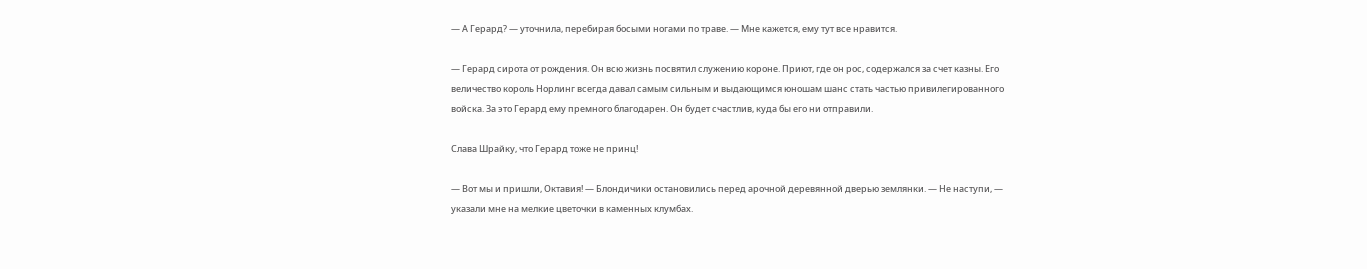— А Герард? — уточнила, перебирая босыми ногами по траве. — Мне кажется, ему тут все нравится.

— Герард сирота от рождения. Он всю жизнь посвятил служению короне. Приют, где он рос, содержался за счет казны. Его величество король Норлинг всегда давал самым сильным и выдающимся юношам шанс стать частью привилегированного войска. За это Герард ему премного благодарен. Он будет счастлив, куда бы его ни отправили.

Слава Шрайку, что Герард тоже не принц!

— Вот мы и пришли, Октавия! — Блондичики остановились перед арочной деревянной дверью землянки. — Не наступи, — указали мне на мелкие цветочки в каменных клумбах.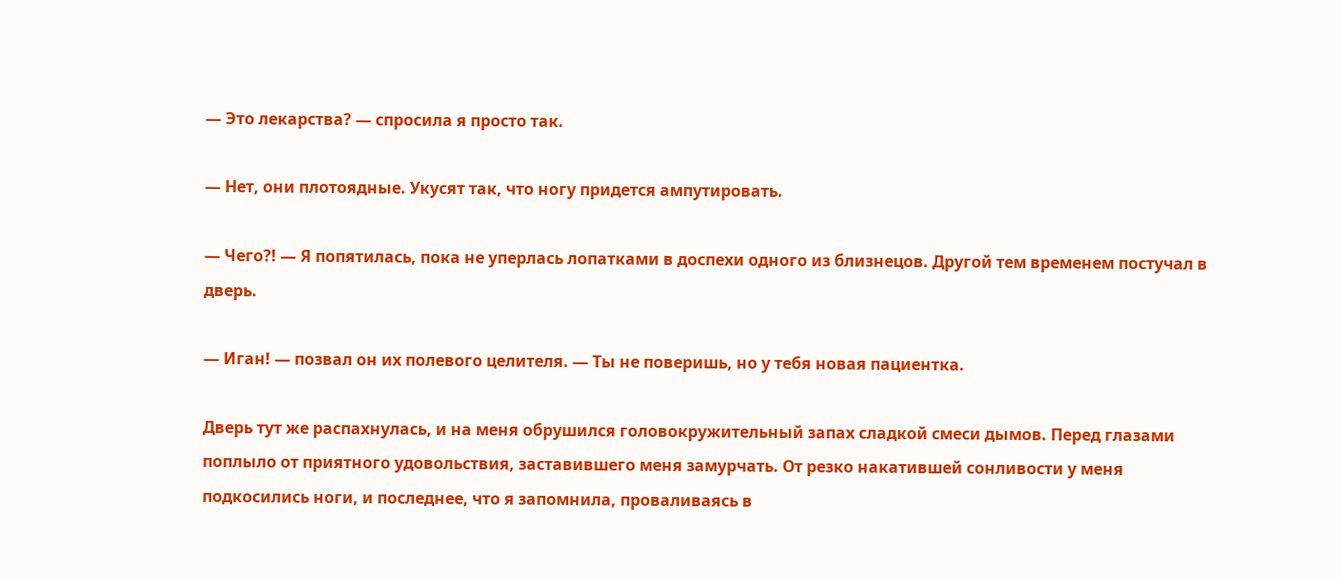— Это лекарства? — спросила я просто так.

— Нет, они плотоядные. Укусят так, что ногу придется ампутировать.

— Чего?! — Я попятилась, пока не уперлась лопатками в доспехи одного из близнецов. Другой тем временем постучал в дверь.

— Иган! — позвал он их полевого целителя. — Ты не поверишь, но у тебя новая пациентка.

Дверь тут же распахнулась, и на меня обрушился головокружительный запах сладкой смеси дымов. Перед глазами поплыло от приятного удовольствия, заставившего меня замурчать. От резко накатившей сонливости у меня подкосились ноги, и последнее, что я запомнила, проваливаясь в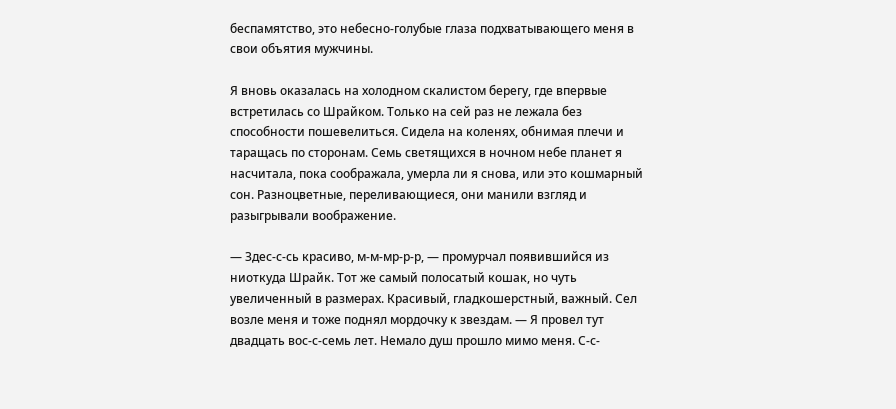беспамятство, это небесно-голубые глаза подхватывающего меня в свои объятия мужчины.

Я вновь оказалась на холодном скалистом берегу, где впервые встретилась со Шрайком. Только на сей раз не лежала без способности пошевелиться. Сидела на коленях, обнимая плечи и таращась по сторонам. Семь светящихся в ночном небе планет я насчитала, пока соображала, умерла ли я снова, или это кошмарный сон. Разноцветные, переливающиеся, они манили взгляд и разыгрывали воображение.

— Здес-с-сь красиво, м-м-мр-р-р, — промурчал появившийся из ниоткуда Шрайк. Тот же самый полосатый кошак, но чуть увеличенный в размерах. Красивый, гладкошерстный, важный. Сел возле меня и тоже поднял мордочку к звездам. — Я провел тут двадцать вос-с-семь лет. Немало душ прошло мимо меня. С-с-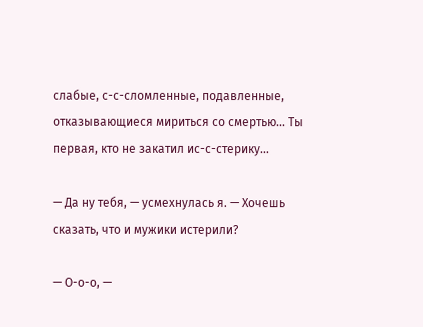слабые, с-с-сломленные, подавленные, отказывающиеся мириться со смертью… Ты первая, кто не закатил ис-с-стерику…

— Да ну тебя, — усмехнулась я. — Хочешь сказать, что и мужики истерили?

— О-о-о, —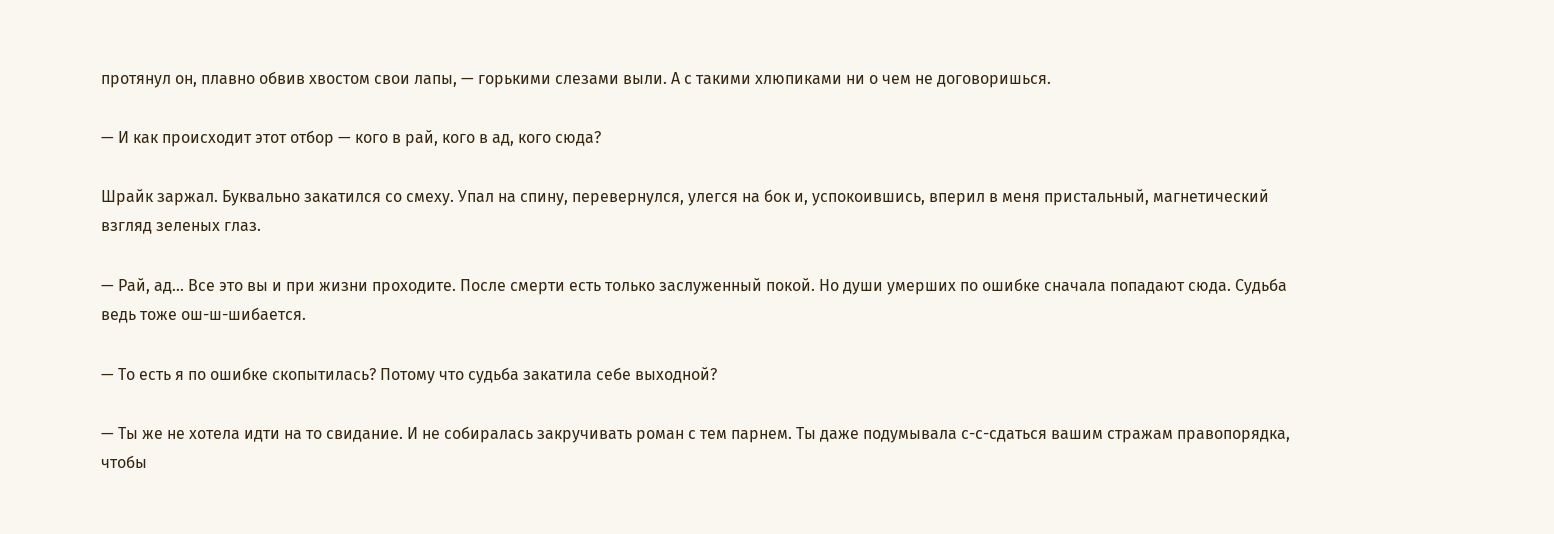протянул он, плавно обвив хвостом свои лапы, — горькими слезами выли. А с такими хлюпиками ни о чем не договоришься.

— И как происходит этот отбор — кого в рай, кого в ад, кого сюда?

Шрайк заржал. Буквально закатился со смеху. Упал на спину, перевернулся, улегся на бок и, успокоившись, вперил в меня пристальный, магнетический взгляд зеленых глаз.

— Рай, ад… Все это вы и при жизни проходите. После смерти есть только заслуженный покой. Но души умерших по ошибке сначала попадают сюда. Судьба ведь тоже ош-ш-шибается.

— То есть я по ошибке скопытилась? Потому что судьба закатила себе выходной?

— Ты же не хотела идти на то свидание. И не собиралась закручивать роман с тем парнем. Ты даже подумывала с-с-сдаться вашим стражам правопорядка, чтобы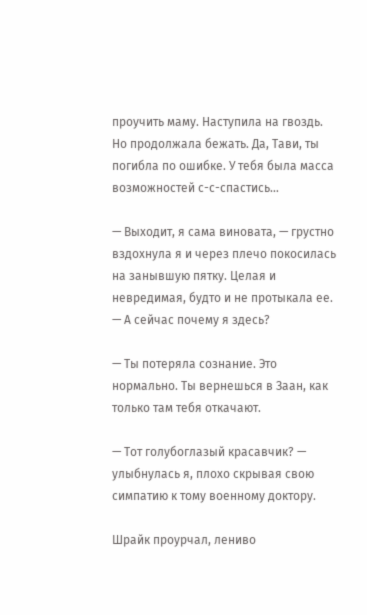проучить маму. Наступила на гвоздь. Но продолжала бежать. Да, Тави, ты погибла по ошибке. У тебя была масса возможностей с-с-спастись…

— Выходит, я сама виновата, — грустно вздохнула я и через плечо покосилась на занывшую пятку. Целая и невредимая, будто и не протыкала ее. — А сейчас почему я здесь?

— Ты потеряла сознание. Это нормально. Ты вернешься в Заан, как только там тебя откачают.

— Тот голубоглазый красавчик? — улыбнулась я, плохо скрывая свою симпатию к тому военному доктору.

Шрайк проурчал, лениво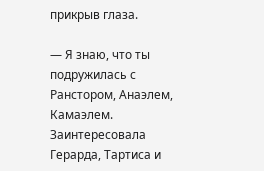прикрыв глаза.

— Я знаю, что ты подружилась с Ранстором, Анаэлем, Камаэлем. Заинтересовала Герарда, Тартиса и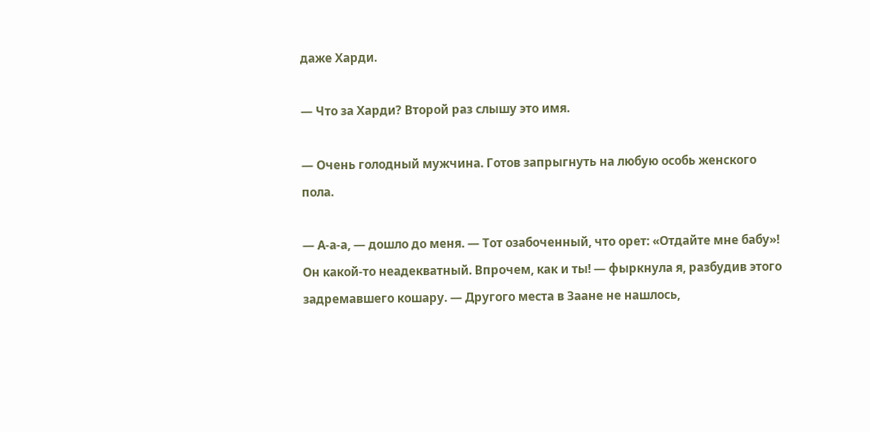даже Харди.

— Что за Харди? Второй раз слышу это имя.

— Очень голодный мужчина. Готов запрыгнуть на любую особь женского пола.

— А-а-а, — дошло до меня. — Тот озабоченный, что орет: «Отдайте мне бабу»! Он какой-то неадекватный. Впрочем, как и ты! — фыркнула я, разбудив этого задремавшего кошару. — Другого места в Заане не нашлось,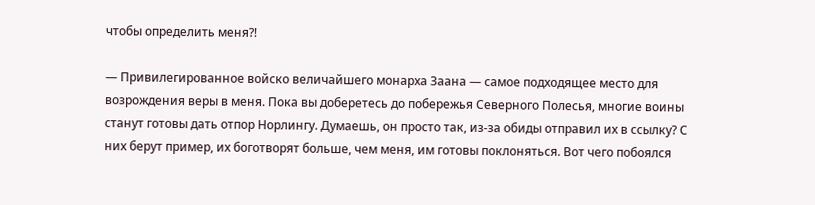чтобы определить меня?!

— Привилегированное войско величайшего монарха Заана — самое подходящее место для возрождения веры в меня. Пока вы доберетесь до побережья Северного Полесья, многие воины станут готовы дать отпор Норлингу. Думаешь, он просто так, из-за обиды отправил их в ссылку? С них берут пример, их боготворят больше, чем меня, им готовы поклоняться. Вот чего побоялся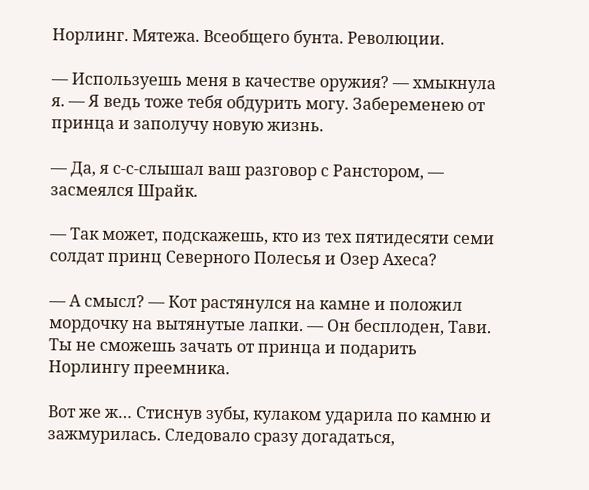Норлинг. Мятежа. Всеобщего бунта. Революции.

— Используешь меня в качестве оружия? — хмыкнула я. — Я ведь тоже тебя обдурить могу. Забеременею от принца и заполучу новую жизнь.

— Да, я с-с-слышал ваш разговор с Ранстором, — засмеялся Шрайк.

— Так может, подскажешь, кто из тех пятидесяти семи солдат принц Северного Полесья и Озер Ахеса?

— А смысл? — Кот растянулся на камне и положил мордочку на вытянутые лапки. — Он бесплоден, Тави. Ты не сможешь зачать от принца и подарить Норлингу преемника.

Вот же ж… Стиснув зубы, кулаком ударила по камню и зажмурилась. Следовало сразу догадаться,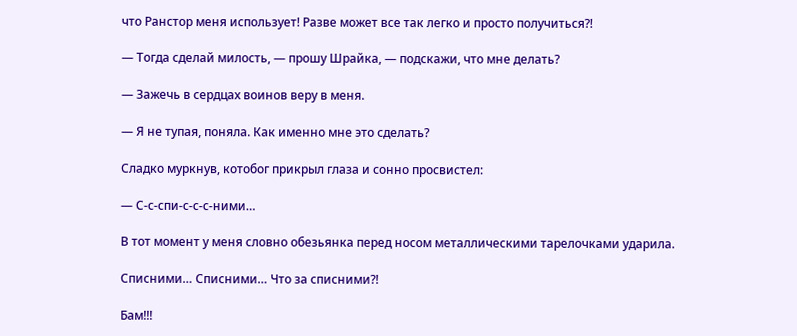что Ранстор меня использует! Разве может все так легко и просто получиться?!

— Тогда сделай милость, — прошу Шрайка, — подскажи, что мне делать?

— Зажечь в сердцах воинов веру в меня.

— Я не тупая, поняла. Как именно мне это сделать?

Сладко муркнув, котобог прикрыл глаза и сонно просвистел:

— С-с-спи-с-с-с-ними…

В тот момент у меня словно обезьянка перед носом металлическими тарелочками ударила.

Списними… Списними… Что за списними?!

Бам!!!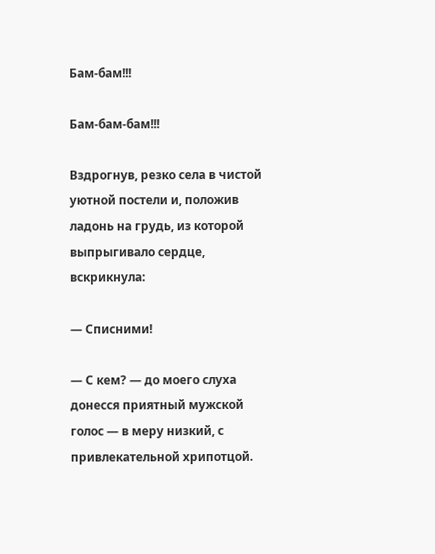Бам-бам!!!

Бам-бам-бам!!!

Вздрогнув, резко села в чистой уютной постели и, положив ладонь на грудь, из которой выпрыгивало сердце, вскрикнула:

— Списними!

— С кем? — до моего слуха донесся приятный мужской голос — в меру низкий, с привлекательной хрипотцой.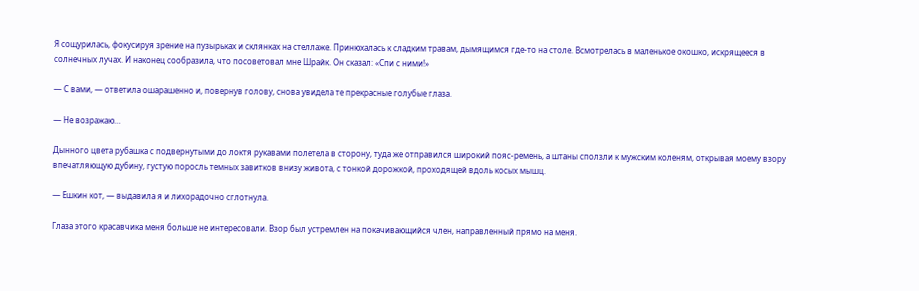Я сощурилась, фокусируя зрение на пузырьках и склянках на стеллаже. Принюхалась к сладким травам, дымящимся где-то на столе. Всмотрелась в маленькое окошко, искрящееся в солнечных лучах. И наконец сообразила, что посоветовал мне Шрайк. Он сказал: «Спи с ними!»

— С вами, — ответила ошарашенно и, повернув голову, снова увидела те прекрасные голубые глаза.

— Не возражаю…

Дынного цвета рубашка с подвернутыми до локтя рукавами полетела в сторону, туда же отправился широкий пояс-ремень, а штаны сползли к мужским коленям, открывая моему взору впечатляющую дубину, густую поросль темных завитков внизу живота, с тонкой дорожкой, проходящей вдоль косых мышц.

— Ешкин кот, — выдавила я и лихорадочно сглотнула.

Глаза этого красавчика меня больше не интересовали. Взор был устремлен на покачивающийся член, направленный прямо на меня.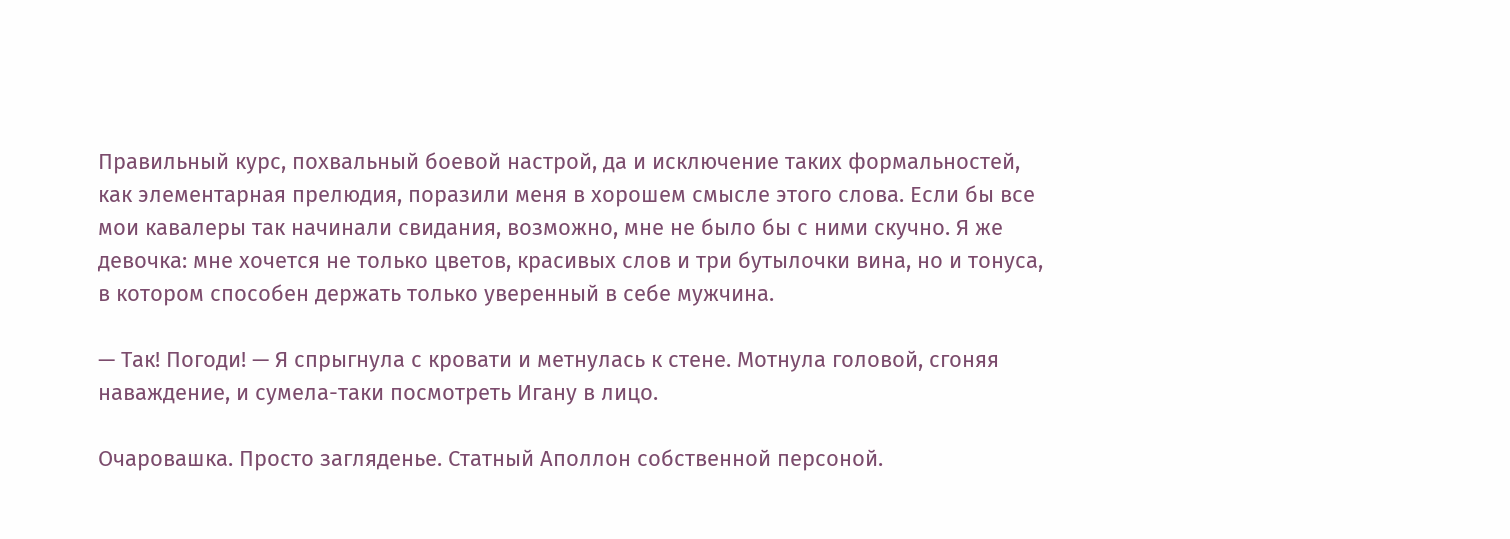Правильный курс, похвальный боевой настрой, да и исключение таких формальностей, как элементарная прелюдия, поразили меня в хорошем смысле этого слова. Если бы все мои кавалеры так начинали свидания, возможно, мне не было бы с ними скучно. Я же девочка: мне хочется не только цветов, красивых слов и три бутылочки вина, но и тонуса, в котором способен держать только уверенный в себе мужчина.

— Так! Погоди! — Я спрыгнула с кровати и метнулась к стене. Мотнула головой, сгоняя наваждение, и сумела-таки посмотреть Игану в лицо.

Очаровашка. Просто загляденье. Статный Аполлон собственной персоной.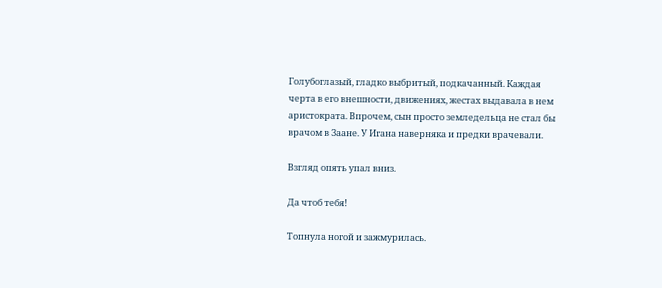Голубоглазый, гладко выбритый, подкачанный. Каждая черта в его внешности, движениях, жестах выдавала в нем аристократа. Впрочем, сын просто земледельца не стал бы врачом в Заане. У Игана наверняка и предки врачевали.

Взгляд опять упал вниз.

Да чтоб тебя!

Топнула ногой и зажмурилась.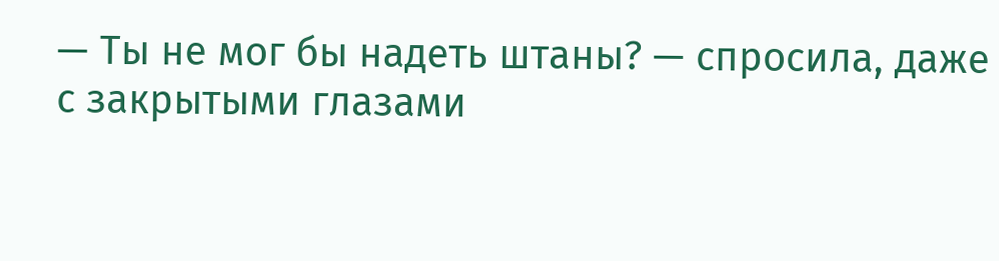— Ты не мог бы надеть штаны? — спросила, даже с закрытыми глазами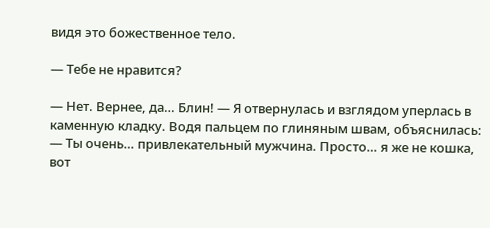видя это божественное тело.

— Тебе не нравится?

— Нет. Вернее, да… Блин! — Я отвернулась и взглядом уперлась в каменную кладку. Водя пальцем по глиняным швам, объяснилась: — Ты очень… привлекательный мужчина. Просто… я же не кошка, вот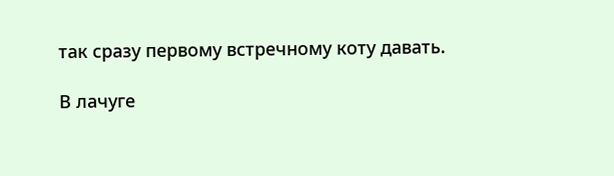так сразу первому встречному коту давать.

В лачуге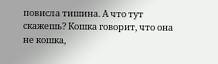повисла тишина. А что тут скажешь? Кошка говорит, что она не кошка,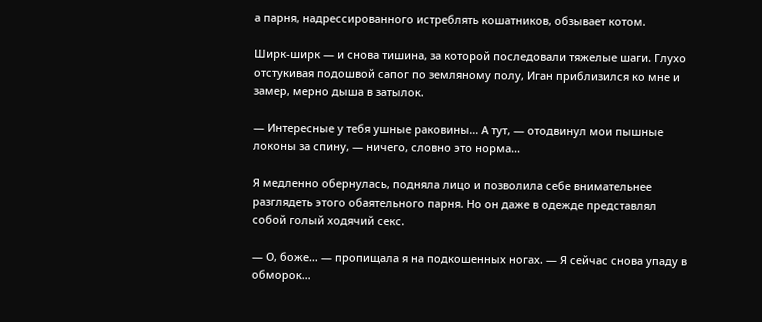а парня, надрессированного истреблять кошатников, обзывает котом.

Ширк-ширк — и снова тишина, за которой последовали тяжелые шаги. Глухо отстукивая подошвой сапог по земляному полу, Иган приблизился ко мне и замер, мерно дыша в затылок.

— Интересные у тебя ушные раковины… А тут, — отодвинул мои пышные локоны за спину, — ничего, словно это норма…

Я медленно обернулась, подняла лицо и позволила себе внимательнее разглядеть этого обаятельного парня. Но он даже в одежде представлял собой голый ходячий секс.

— О, боже… — пропищала я на подкошенных ногах. — Я сейчас снова упаду в обморок…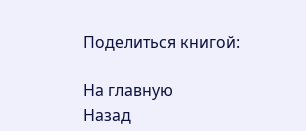Поделиться книгой:

На главную
Назад